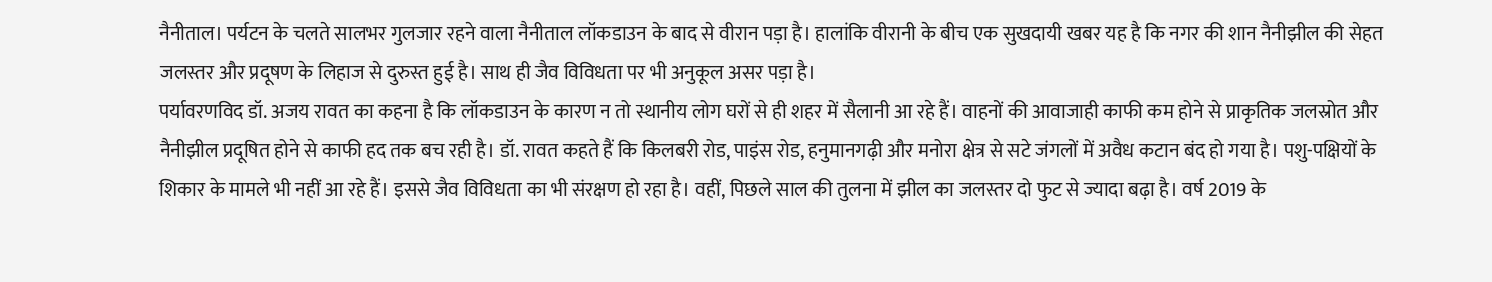नैनीताल। पर्यटन के चलते सालभर गुलजार रहने वाला नैनीताल लॉकडाउन के बाद से वीरान पड़ा है। हालांकि वीरानी के बीच एक सुखदायी खबर यह है कि नगर की शान नैनीझील की सेहत जलस्तर और प्रदूषण के लिहाज से दुरुस्त हुई है। साथ ही जैव विविधता पर भी अनुकूल असर पड़ा है।
पर्यावरणविद डॉ. अजय रावत का कहना है कि लॉकडाउन के कारण न तो स्थानीय लोग घरों से ही शहर में सैलानी आ रहे हैं। वाहनों की आवाजाही काफी कम होने से प्राकृतिक जलस्रोत और नैनीझील प्रदूषित होने से काफी हद तक बच रही है। डॉ. रावत कहते हैं कि किलबरी रोड, पाइंस रोड, हनुमानगढ़ी और मनोरा क्षेत्र से सटे जंगलों में अवैध कटान बंद हो गया है। पशु-पक्षियों के शिकार के मामले भी नहीं आ रहे हैं। इससे जैव विविधता का भी संरक्षण हो रहा है। वहीं, पिछले साल की तुलना में झील का जलस्तर दो फुट से ज्यादा बढ़ा है। वर्ष 2019 के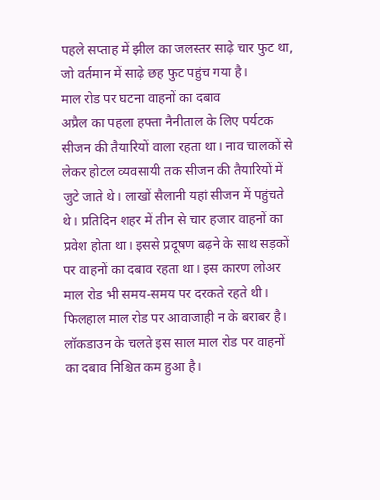पहले सप्ताह में झील का जलस्तर साढ़े चार फुट था, जो वर्तमान में साढ़े छह फुट पहुंच गया है।
माल रोड पर घटना वाहनों का दबाव
अप्रैल का पहला हफ्ता नैनीताल के लिए पर्यटक सीजन की तैयारियों वाला रहता था। नाव चालकों से लेकर होटल व्यवसायी तक सीजन की तैयारियों में जुटे जाते थे। लाखों सैलानी यहां सीजन में पहुंचते थे। प्रतिदिन शहर में तीन से चार हजार वाहनों का प्रवेश होता था। इससे प्रदूषण बढ़ने के साथ सड़कों पर वाहनों का दबाव रहता था। इस कारण लोअर माल रोड भी समय-समय पर दरकते रहते थी। फिलहाल माल रोड पर आवाजाही न के बराबर है। लॉकडाउन के चलते इस साल माल रोड पर वाहनों का दबाव निश्चित कम हुआ है।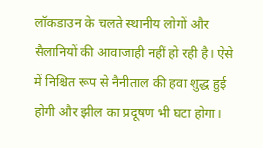लॉकडाउन के चलते स्थानीय लोगों और सैलानियों की आवाजाही नहीं हो रही है। ऐसे में निश्चित रूप से नैनीताल की हवा शुद्ध हुई होगी और झील का प्रदूषण भी घटा होगा।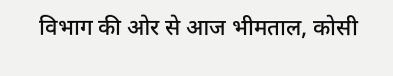विभाग की ओर से आज भीमताल, कोसी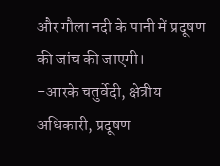और गौला नदी के पानी में प्रदूषण की जांच की जाएगी।
-आरके चतुर्वेदी, क्षेत्रीय अधिकारी, प्रदूषण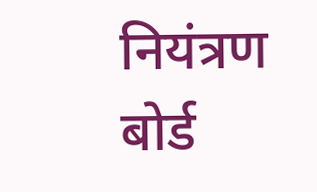नियंत्रण बोर्ड